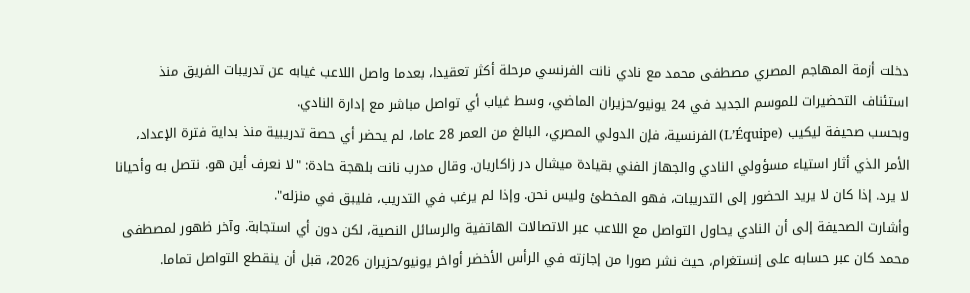دخلت أزمة المهاجم المصري مصطفى محمد مع نادي نانت الفرنسي مرحلة أكثر تعقيدا، بعدما واصل اللاعب غيابه عن تدريبات الفريق منذ استئناف التحضيرات للموسم الجديد في 24 يونيو/حزيران الماضي، وسط غياب أي تواصل مباشر مع إدارة النادي.
وبحسب صحيفة ليكيب (L’Équipe) الفرنسية، فإن الدولي المصري، البالغ من العمر 28 عاما، لم يحضر أي حصة تدريبية منذ بداية فترة الإعداد، الأمر الذي أثار استياء مسؤولي النادي والجهاز الفني بقيادة ميشال در زاكاريان. وقال مدرب نانت بلهجة حادة: "لا نعرف أين هو. نتصل به وأحيانا لا يرد. إذا كان لا يريد الحضور إلى التدريبات، فهو المخطئ وليس نحن. وإذا لم يرغب في التدريب، فليبق في منزله".
وأشارت الصحيفة إلى أن النادي يحاول التواصل مع اللاعب عبر الاتصالات الهاتفية والرسائل النصية، لكن دون أي استجابة. وآخر ظهور لمصطفى محمد كان عبر حسابه على إنستغرام، حيث نشر صورا من إجازته في الرأس الأخضر أواخر يونيو/حزيران 2026، قبل أن ينقطع التواصل تماما.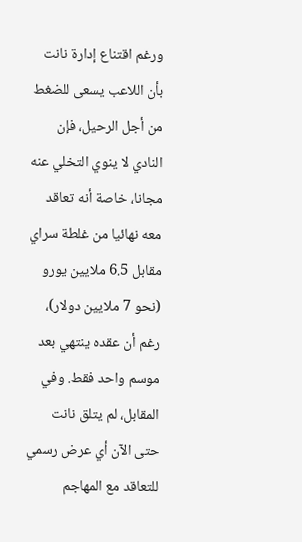ورغم اقتناع إدارة نانت بأن اللاعب يسعى للضغط من أجل الرحيل، فإن النادي لا ينوي التخلي عنه مجانا، خاصة أنه تعاقد معه نهائيا من غلطة سراي مقابل 6.5 ملايين يورو (نحو 7 ملايين دولار)، رغم أن عقده ينتهي بعد موسم واحد فقط. وفي المقابل، لم يتلق نانت حتى الآن أي عرض رسمي للتعاقد مع المهاجم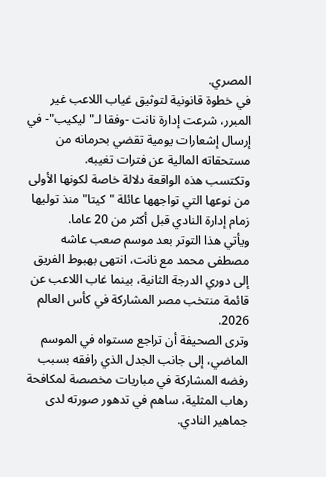المصري.
في خطوة قانونية لتوثيق غياب اللاعب غير المبرر، شرعت إدارة نانت -وفقا لـ"ليكيب"- في إرسال إشعارات يومية تقضي بحرمانه من مستحقاته المالية عن فترات تغيبه.
وتكتسب هذه الواقعة دلالة خاصة لكونها الأولى من نوعها التي تواجهها عائلة "كيتا" منذ توليها زمام إدارة النادي قبل أكثر من 20 عاما.
ويأتي هذا التوتر بعد موسم صعب عاشه مصطفى محمد مع نانت، انتهى بهبوط الفريق إلى دوري الدرجة الثانية، بينما غاب اللاعب عن قائمة منتخب مصر المشاركة في كأس العالم 2026.
وترى الصحيفة أن تراجع مستواه في الموسم الماضي، إلى جانب الجدل الذي رافقه بسبب رفضه المشاركة في مباريات مخصصة لمكافحة رهاب المثلية، ساهم في تدهور صورته لدى جماهير النادي.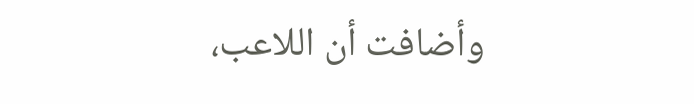وأضافت أن اللاعب،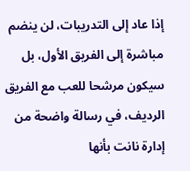إذا عاد إلى التدريبات، لن ينضم مباشرة إلى الفريق الأول، بل سيكون مرشحا للعب مع الفريق الرديف، في رسالة واضحة من إدارة نانت بأنها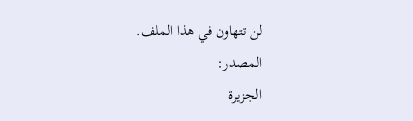لن تتهاون في هذا الملف.
المصدر:
الجزيرة